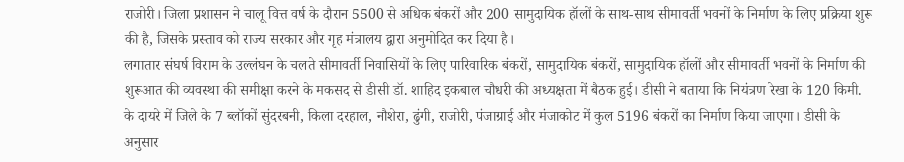राजोरी। जिला प्रशासन ने चालू वित्त वर्ष के दौरान 5500 से अधिक बंकरों और 200 सामुदायिक हॉलों के साथ-साथ सीमावर्ती भवनों के निर्माण के लिए प्रक्रिया शुरू की है, जिसके प्रस्ताव को राज्य सरकार और गृह मंत्रालय द्वारा अनुमोदित कर दिया है।
लगातार संघर्ष विराम के उल्लंघन के चलते सीमावर्ती निवासियों के लिए पारिवारिक बंकरों, सामुदायिक बंकरों, सामुदायिक हॉलों और सीमावर्ती भवनों के निर्माण की शुरूआत की व्यवस्था की समीक्षा करने के मकसद से डीसी डॉ. शाहिद इकबाल चौधरी की अध्यक्षता में बैठक हुई। डीसी ने बताया कि नियंत्रण रेखा के 120 किमी. के दायरे में जिले के 7 ब्लॉकों सुंदरबनी, किला दरहाल, नौशेरा, ढुंगी, राजोरी, पंजाग्राई और मंजाकोट में कुल 5196 बंकरों का निर्माण किया जाएगा। डीसी के अनुसार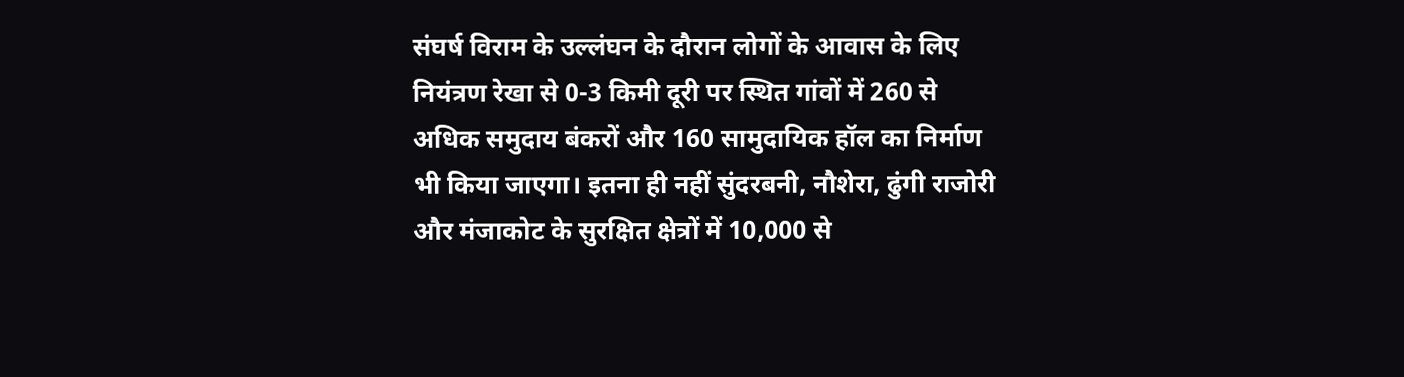संघर्ष विराम के उल्लंघन के दौरान लोगों के आवास के लिए नियंत्रण रेखा से 0-3 किमी दूरी पर स्थित गांवों में 260 से अधिक समुदाय बंकरों और 160 सामुदायिक हॉल का निर्माण भी किया जाएगा। इतना ही नहीं सुंदरबनी, नौशेरा, ढुंगी राजोरी और मंजाकोट के सुरक्षित क्षेत्रों में 10,000 से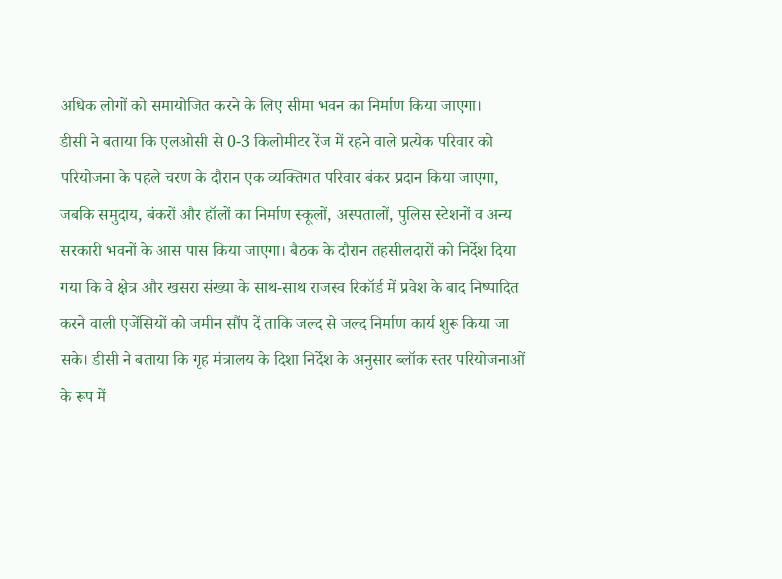अधिक लोगों को समायोजित करने के लिए सीमा भवन का निर्माण किया जाएगा।
डीसी ने बताया कि एलओसी से 0-3 किलोमीटर रेंज में रहने वाले प्रत्येक परिवार को परियोजना के पहले चरण के दौरान एक व्यक्तिगत परिवार बंकर प्रदान किया जाएगा, जबकि समुदाय, बंकरों और हॉलों का निर्माण स्कूलों, अस्पतालों, पुलिस स्टेशनों व अन्य सरकारी भवनों के आस पास किया जाएगा। बैठक के दौरान तहसीलदारों को निर्देश दिया गया कि वे क्षेत्र और खसरा संख्या के साथ-साथ राजस्व रिकॉर्ड में प्रवेश के बाद निष्पादित करने वाली एजेंसियों को जमीन सौंप दें ताकि जल्द से जल्द निर्माण कार्य शुरू किया जा सके। डीसी ने बताया कि गृह मंत्रालय के दिशा निर्देश के अनुसार ब्लॉक स्तर परियोजनाओं के रूप में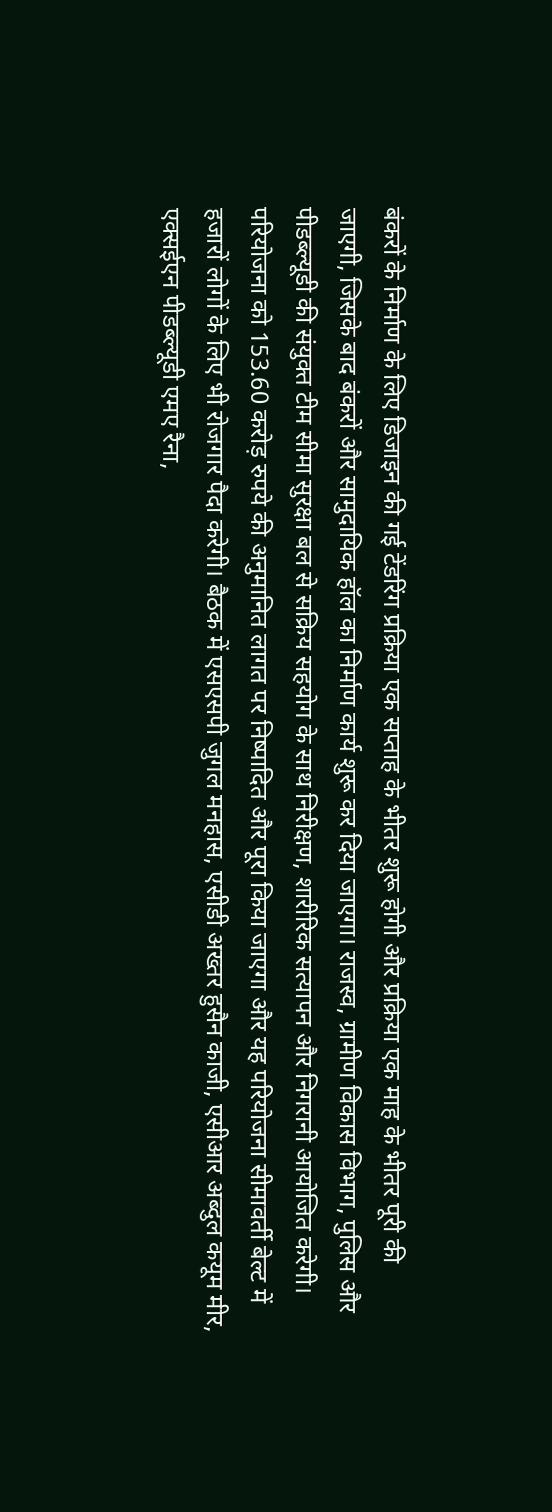बंकरों के निर्माण के लिए डिजाइन की गई टेंडरिंग प्रक्रिया एक सप्ताह के भीतर शुरू होगी और प्रक्रिया एक माह के भीतर पूरी की जाएगी, जिसके बाद बंकरों और सामुदायिक हॉल का निर्माण कार्य शुरू कर दिया जाएगा। राजस्व, ग्रामीण विकास विभाग, पुलिस और पीडब्ल्यूडी की संयुक्त टीम सीमा सुरक्षा बल से सक्रिय सहयोग के साथ निरीक्षण, शारीरिक सत्यापन और निगरानी आयोजित करेगी।
परियोजना को 153.60 करोड़ रुपये की अनुमानित लागत पर निष्पादित और पूरा किया जाएगा और यह परियोजना सीमावर्ती बेल्ट में हजारों लोगों के लिए भी रोजगार पैदा करेगी। बैठक में एसएसपी जुगल मनहास, एसीडी अख्तर हुसैन काजी, एसीआर अब्दुल कयूम मीर, एक्सईएन पीडब्ल्यूडी एमए रैना,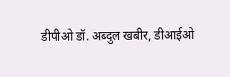डीपीओ डॉ. अब्दुल खबीर, डीआईओ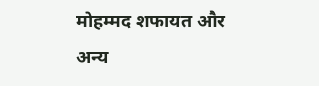मोहम्मद शफायत और अन्य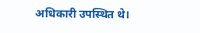अधिकारी उपस्थित थे।